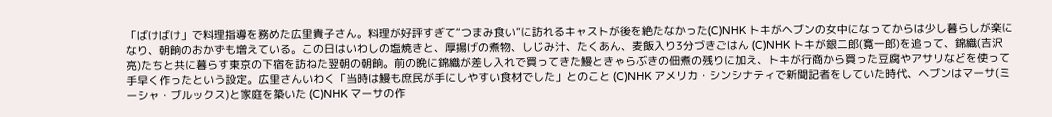「ばけばけ」で料理指導を務めた広里貴子さん。料理が好評すぎて“つまみ食い”に訪れるキャストが後を絶たなかった(C)NHK トキがヘブンの女中になってからは少し暮らしが楽になり、朝餉のおかずも増えている。この日はいわしの塩焼きと、厚揚げの煮物、しじみ汁、たくあん、麦飯入り3分づきごはん (C)NHK トキが銀二郎(寛一郎)を追って、錦織(吉沢亮)たちと共に暮らす東京の下宿を訪ねた翌朝の朝餉。前の晩に錦織が差し入れで買ってきた鰻ときゃらぶきの佃煮の残りに加え、トキが行商から買った豆腐やアサリなどを使って手早く作ったという設定。広里さんいわく「当時は鰻も庶民が手にしやすい食材でした」とのこと (C)NHK アメリカ・シンシナティで新聞記者をしていた時代、ヘブンはマーサ(ミーシャ・ブルックス)と家庭を築いた (C)NHK マーサの作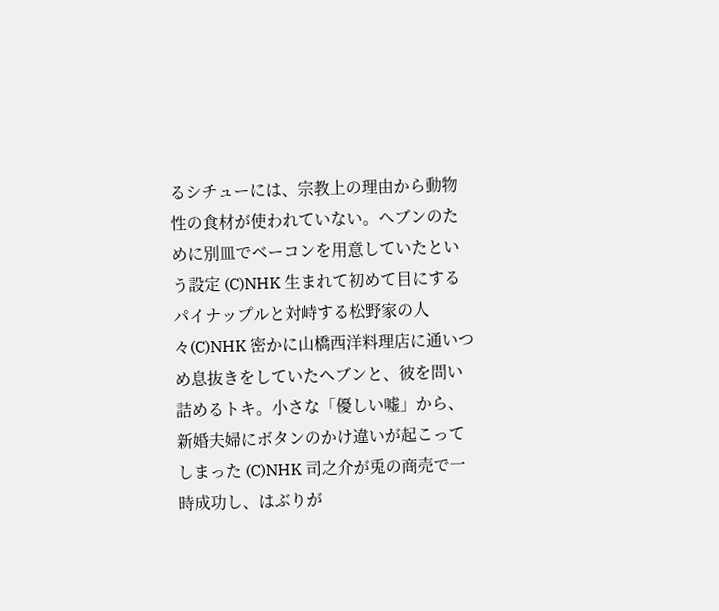るシチューには、宗教上の理由から動物性の食材が使われていない。ヘブンのために別皿でベーコンを用意していたという設定 (C)NHK 生まれて初めて目にするパイナップルと対峙する松野家の人々(C)NHK 密かに山橋西洋料理店に通いつめ息抜きをしていたヘブンと、彼を問い詰めるトキ。小さな「優しい嘘」から、新婚夫婦にボタンのかけ違いが起こってしまった (C)NHK 司之介が兎の商売で一時成功し、はぶりが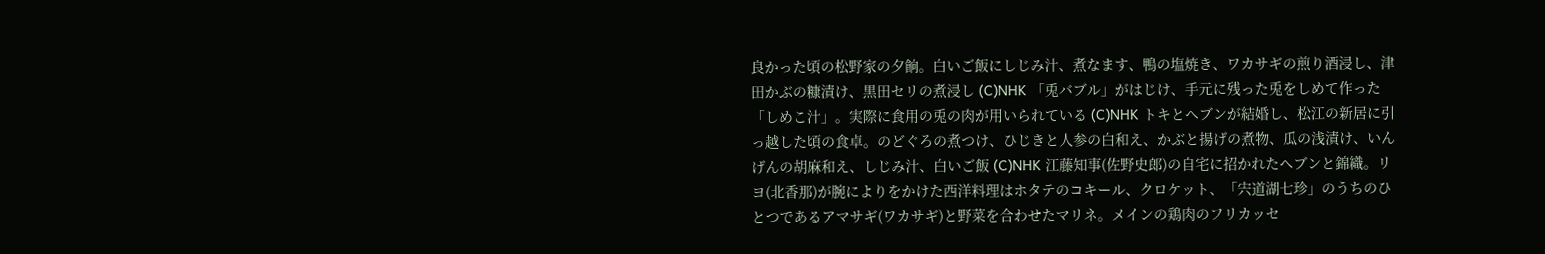良かった頃の松野家の夕餉。白いご飯にしじみ汁、煮なます、鴨の塩焼き、ワカサギの煎り酒浸し、津田かぶの糠漬け、黒田セリの煮浸し (C)NHK 「兎バブル」がはじけ、手元に残った兎をしめて作った「しめこ汁」。実際に食用の兎の肉が用いられている (C)NHK トキとヘブンが結婚し、松江の新居に引っ越した頃の食卓。のどぐろの煮つけ、ひじきと人参の白和え、かぶと揚げの煮物、瓜の浅漬け、いんげんの胡麻和え、しじみ汁、白いご飯 (C)NHK 江藤知事(佐野史郎)の自宅に招かれたヘブンと錦織。リヨ(北香那)が腕によりをかけた西洋料理はホタテのコキール、クロケット、「宍道湖七珍」のうちのひとつであるアマサギ(ワカサギ)と野菜を合わせたマリネ。メインの鶏肉のフリカッセ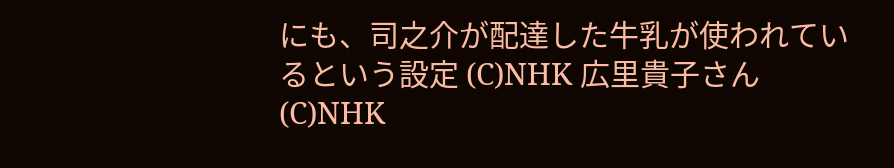にも、司之介が配達した牛乳が使われているという設定 (C)NHK 広里貴子さん (C)NHK